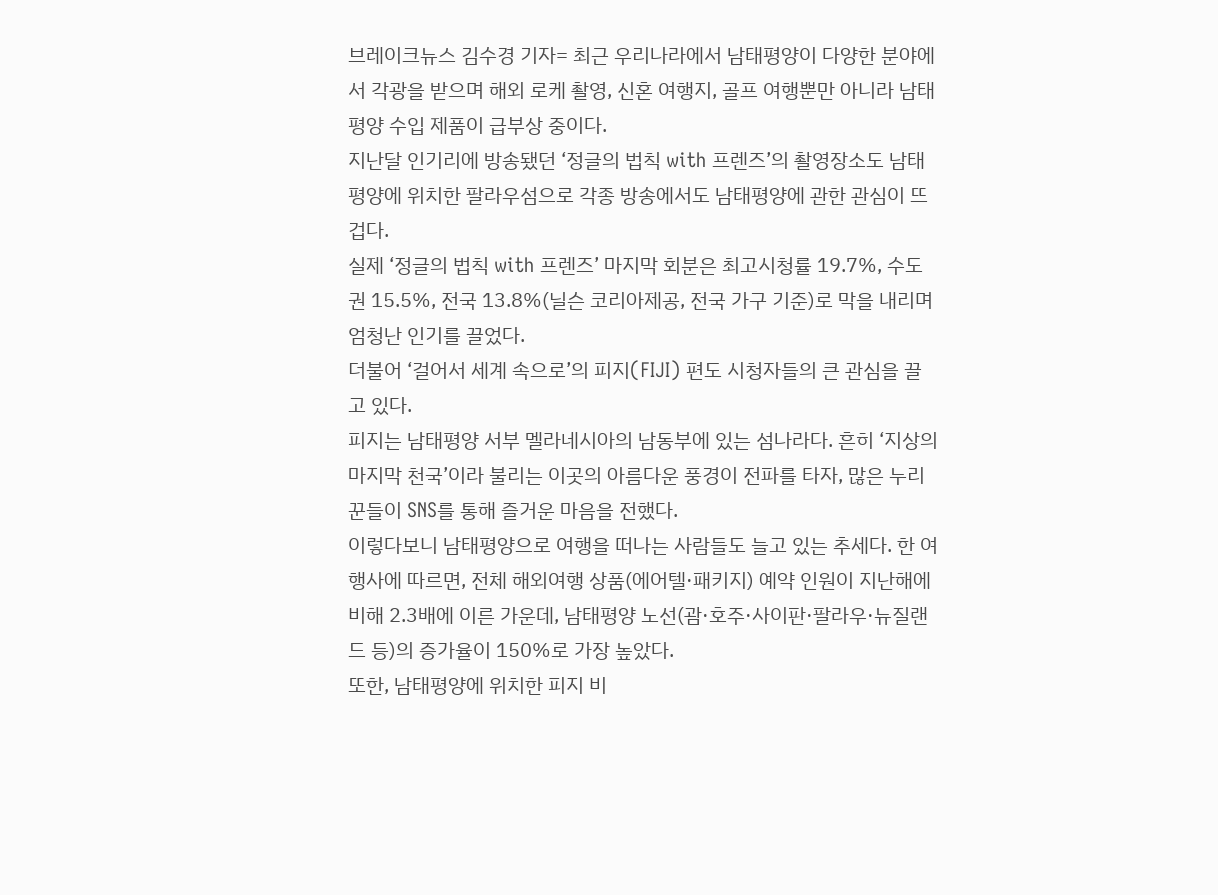브레이크뉴스 김수경 기자= 최근 우리나라에서 남태평양이 다양한 분야에서 각광을 받으며 해외 로케 촬영, 신혼 여행지, 골프 여행뿐만 아니라 남태평양 수입 제품이 급부상 중이다.
지난달 인기리에 방송됐던 ‘정글의 법칙 with 프렌즈’의 촬영장소도 남태평양에 위치한 팔라우섬으로 각종 방송에서도 남태평양에 관한 관심이 뜨겁다.
실제 ‘정글의 법칙 with 프렌즈’ 마지막 회분은 최고시청률 19.7%, 수도권 15.5%, 전국 13.8%(닐슨 코리아제공, 전국 가구 기준)로 막을 내리며 엄청난 인기를 끌었다.
더불어 ‘걸어서 세계 속으로’의 피지(FIJI) 편도 시청자들의 큰 관심을 끌고 있다.
피지는 남태평양 서부 멜라네시아의 남동부에 있는 섬나라다. 흔히 ‘지상의 마지막 천국’이라 불리는 이곳의 아름다운 풍경이 전파를 타자, 많은 누리꾼들이 SNS를 통해 즐거운 마음을 전했다.
이렇다보니 남태평양으로 여행을 떠나는 사람들도 늘고 있는 추세다. 한 여행사에 따르면, 전체 해외여행 상품(에어텔·패키지) 예약 인원이 지난해에 비해 2.3배에 이른 가운데, 남태평양 노선(괌·호주·사이판·팔라우·뉴질랜드 등)의 증가율이 150%로 가장 높았다.
또한, 남태평양에 위치한 피지 비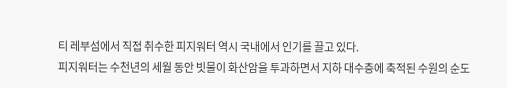티 레부섬에서 직접 취수한 피지워터 역시 국내에서 인기를 끌고 있다.
피지워터는 수천년의 세월 동안 빗물이 화산암을 투과하면서 지하 대수층에 축적된 수원의 순도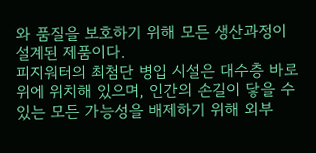와 품질을 보호하기 위해 모든 생산과정이 설계된 제품이다.
피지워터의 최첨단 병입 시설은 대수층 바로 위에 위치해 있으며, 인간의 손길이 닿을 수 있는 모든 가능성을 배제하기 위해 외부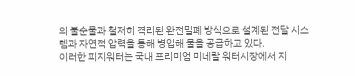의 불순물과 철저히 격리된 완전밀폐 방식으로 설계된 전달 시스템과 자연적 압력을 통해 병입해 물을 공급하고 있다.
이러한 피지워터는 국내 프리미엄 미네랄 워터시장에서 지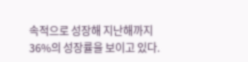속적으로 성장해 지난해까지 36%의 성장률을 보이고 있다.